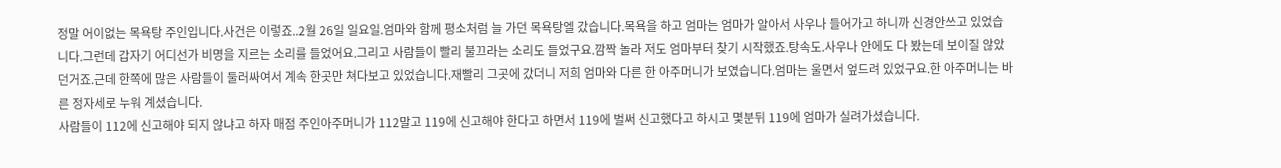정말 어이없는 목욕탕 주인입니다.사건은 이렇죠..2월 26일 일요일.엄마와 함께 평소처럼 늘 가던 목욕탕엘 갔습니다.목욕을 하고 엄마는 엄마가 알아서 사우나 들어가고 하니까 신경안쓰고 있었습니다.그런데 갑자기 어디선가 비명을 지르는 소리를 들었어요.그리고 사람들이 빨리 불끄라는 소리도 들었구요.깜짝 놀라 저도 엄마부터 찾기 시작했죠.탕속도.사우나 안에도 다 봤는데 보이질 않았던거죠.근데 한쪽에 많은 사람들이 둘러싸여서 계속 한곳만 쳐다보고 있었습니다.재빨리 그곳에 갔더니 저희 엄마와 다른 한 아주머니가 보였습니다.엄마는 울면서 엎드려 있었구요.한 아주머니는 바른 정자세로 누워 계셨습니다.
사람들이 112에 신고해야 되지 않냐고 하자 매점 주인아주머니가 112말고 119에 신고해야 한다고 하면서 119에 벌써 신고했다고 하시고 몇분뒤 119에 엄마가 실려가셨습니다.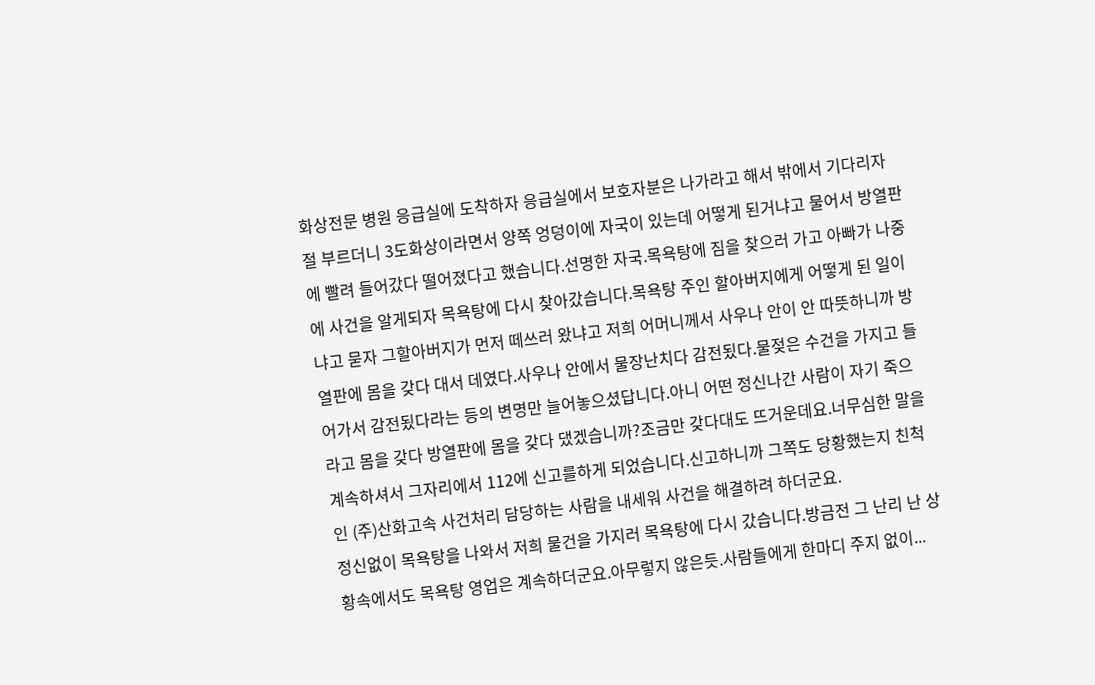화상전문 병원 응급실에 도착하자 응급실에서 보호자분은 나가라고 해서 밖에서 기다리자 절 부르더니 3도화상이라면서 양쪽 엉덩이에 자국이 있는데 어떻게 된거냐고 물어서 방열판에 빨려 들어갔다 떨어졌다고 했습니다.선명한 자국.목욕탕에 짐을 찾으러 가고 아빠가 나중에 사건을 알게되자 목욕탕에 다시 찾아갔습니다.목욕탕 주인 할아버지에게 어떻게 된 일이냐고 묻자 그할아버지가 먼저 떼쓰러 왔냐고 저희 어머니께서 사우나 안이 안 따뜻하니까 방열판에 몸을 갖다 대서 데였다.사우나 안에서 물장난치다 감전됬다.물젖은 수건을 가지고 들어가서 감전됬다라는 등의 변명만 늘어놓으셨답니다.아니 어떤 정신나간 사람이 자기 죽으라고 몸을 갖다 방열판에 몸을 갖다 댔겠습니까?조금만 갖다대도 뜨거운데요.너무심한 말을 계속하셔서 그자리에서 112에 신고를하게 되었습니다.신고하니까 그쪽도 당황했는지 친척인 (주)산화고속 사건처리 담당하는 사람을 내세워 사건을 해결하려 하더군요.
정신없이 목욕탕을 나와서 저희 물건을 가지러 목욕탕에 다시 갔습니다.방금전 그 난리 난 상황속에서도 목욕탕 영업은 계속하더군요.아무렇지 않은듯.사람들에게 한마디 주지 없이...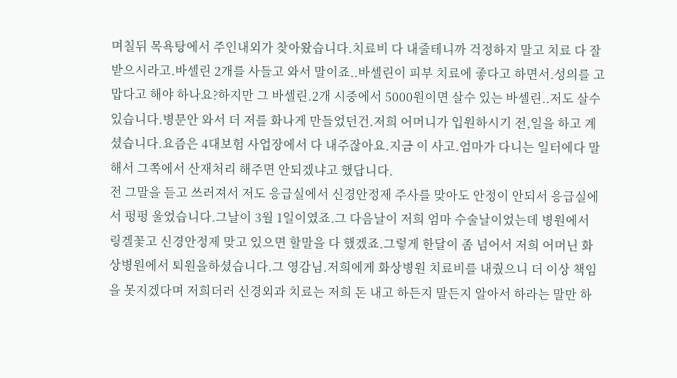며칠뒤 목욕탕에서 주인내외가 찾아왔습니다.치료비 다 내줄테니까 걱정하지 말고 치료 다 잘 받으시라고.바셀린 2개를 사들고 와서 말이죠..바셀린이 피부 치료에 좋다고 하면서.성의를 고맙다고 해야 하나요?하지만 그 바셀린.2개 시중에서 5000원이면 살수 있는 바셀린..저도 살수 있습니다.병문안 와서 더 저를 화나게 만들었던건.저희 어머니가 입원하시기 전,일을 하고 계셨습니다.요즘은 4대보험 사업장에서 다 내주잖아요.지금 이 사고.엄마가 다니는 일터에다 말해서 그쪽에서 산재처리 해주면 안되겠냐고 했답니다.
전 그말을 듣고 쓰러져서 저도 응급실에서 신경안정제 주사를 맞아도 안정이 안되서 응급실에서 펑펑 울었습니다.그날이 3월 1일이였죠.그 다음날이 저희 엄마 수술날이었는데 병원에서 링겔꽃고 신경안정제 맞고 있으면 할말을 다 했겠죠.그렇게 한달이 좀 넘어서 저희 어머닌 화상병원에서 퇴원을하셨습니다.그 영감님.저희에게 화상병원 치료비를 내줬으니 더 이상 책임을 못지겠다며 저희더러 신경외과 치료는 저희 돈 내고 하든지 말든지 알아서 하라는 말만 하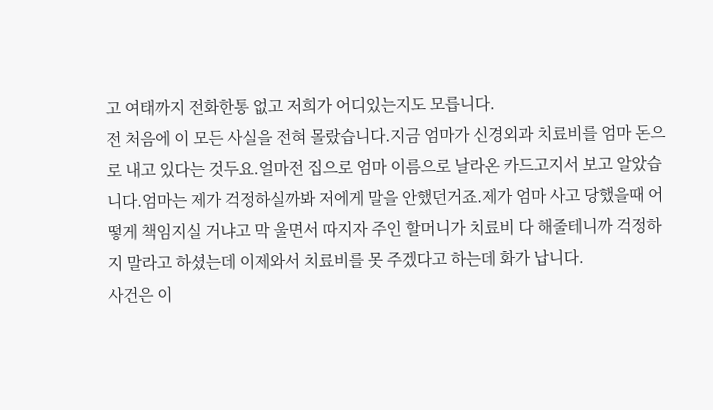고 여태까지 전화한통 없고 저희가 어디있는지도 모릅니다.
전 처음에 이 모든 사실을 전혀 몰랐습니다.지금 엄마가 신경외과 치료비를 엄마 돈으로 내고 있다는 것두요.얼마전 집으로 엄마 이름으로 날라온 카드고지서 보고 알았습니다.엄마는 제가 걱정하실까봐 저에게 말을 안했던거죠.제가 엄마 사고 당했을때 어떻게 책임지실 거냐고 막 울면서 따지자 주인 할머니가 치료비 다 해줄테니까 걱정하지 말라고 하셨는데 이제와서 치료비를 못 주겠다고 하는데 화가 납니다.
사건은 이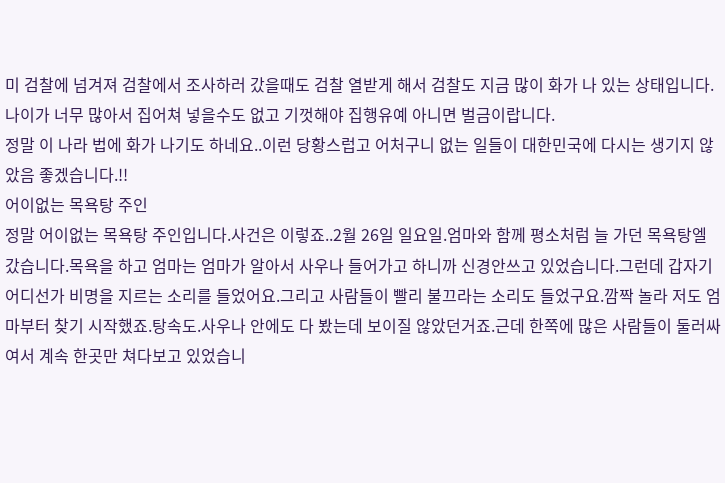미 검찰에 넘겨져 검찰에서 조사하러 갔을때도 검찰 열받게 해서 검찰도 지금 많이 화가 나 있는 상태입니다.나이가 너무 많아서 집어쳐 넣을수도 없고 기껏해야 집행유예 아니면 벌금이랍니다.
정말 이 나라 법에 화가 나기도 하네요..이런 당황스럽고 어처구니 없는 일들이 대한민국에 다시는 생기지 않았음 좋겠습니다.!!
어이없는 목욕탕 주인
정말 어이없는 목욕탕 주인입니다.사건은 이렇죠..2월 26일 일요일.엄마와 함께 평소처럼 늘 가던 목욕탕엘 갔습니다.목욕을 하고 엄마는 엄마가 알아서 사우나 들어가고 하니까 신경안쓰고 있었습니다.그런데 갑자기 어디선가 비명을 지르는 소리를 들었어요.그리고 사람들이 빨리 불끄라는 소리도 들었구요.깜짝 놀라 저도 엄마부터 찾기 시작했죠.탕속도.사우나 안에도 다 봤는데 보이질 않았던거죠.근데 한쪽에 많은 사람들이 둘러싸여서 계속 한곳만 쳐다보고 있었습니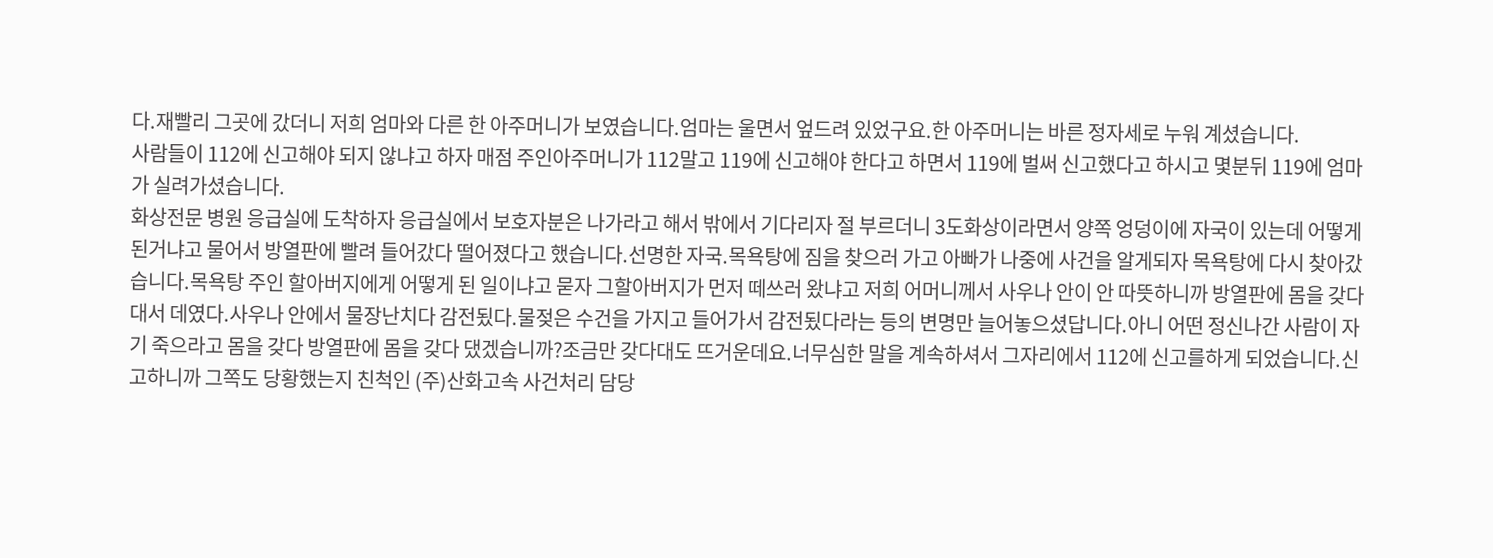다.재빨리 그곳에 갔더니 저희 엄마와 다른 한 아주머니가 보였습니다.엄마는 울면서 엎드려 있었구요.한 아주머니는 바른 정자세로 누워 계셨습니다.
사람들이 112에 신고해야 되지 않냐고 하자 매점 주인아주머니가 112말고 119에 신고해야 한다고 하면서 119에 벌써 신고했다고 하시고 몇분뒤 119에 엄마가 실려가셨습니다.
화상전문 병원 응급실에 도착하자 응급실에서 보호자분은 나가라고 해서 밖에서 기다리자 절 부르더니 3도화상이라면서 양쪽 엉덩이에 자국이 있는데 어떻게 된거냐고 물어서 방열판에 빨려 들어갔다 떨어졌다고 했습니다.선명한 자국.목욕탕에 짐을 찾으러 가고 아빠가 나중에 사건을 알게되자 목욕탕에 다시 찾아갔습니다.목욕탕 주인 할아버지에게 어떻게 된 일이냐고 묻자 그할아버지가 먼저 떼쓰러 왔냐고 저희 어머니께서 사우나 안이 안 따뜻하니까 방열판에 몸을 갖다 대서 데였다.사우나 안에서 물장난치다 감전됬다.물젖은 수건을 가지고 들어가서 감전됬다라는 등의 변명만 늘어놓으셨답니다.아니 어떤 정신나간 사람이 자기 죽으라고 몸을 갖다 방열판에 몸을 갖다 댔겠습니까?조금만 갖다대도 뜨거운데요.너무심한 말을 계속하셔서 그자리에서 112에 신고를하게 되었습니다.신고하니까 그쪽도 당황했는지 친척인 (주)산화고속 사건처리 담당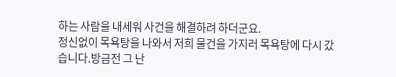하는 사람을 내세워 사건을 해결하려 하더군요.
정신없이 목욕탕을 나와서 저희 물건을 가지러 목욕탕에 다시 갔습니다.방금전 그 난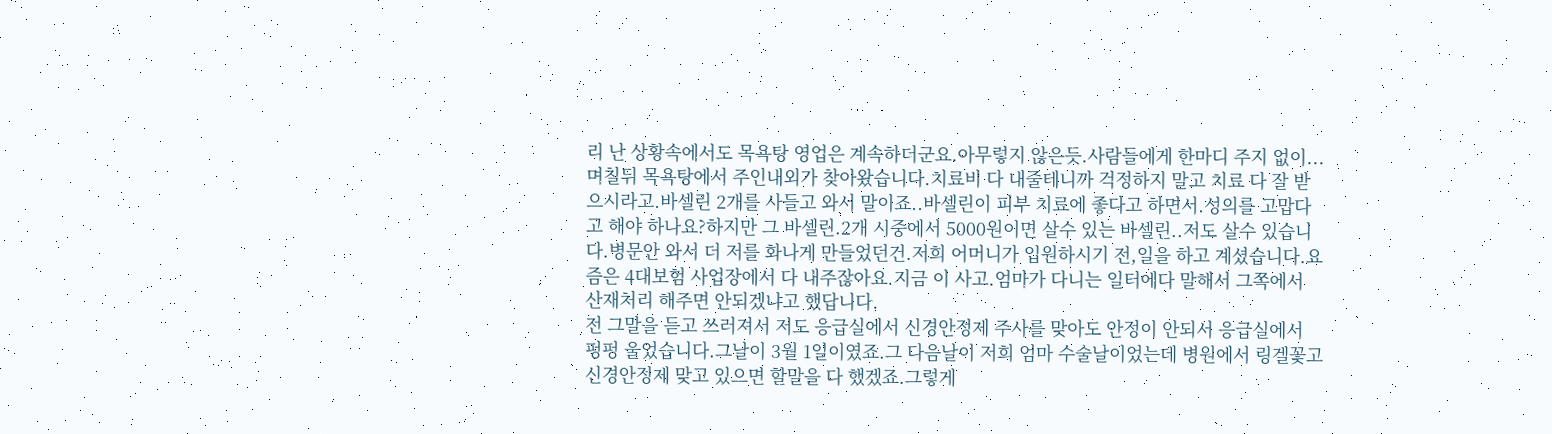리 난 상황속에서도 목욕탕 영업은 계속하더군요.아무렇지 않은듯.사람들에게 한마디 주지 없이...
며칠뒤 목욕탕에서 주인내외가 찾아왔습니다.치료비 다 내줄테니까 걱정하지 말고 치료 다 잘 받으시라고.바셀린 2개를 사들고 와서 말이죠..바셀린이 피부 치료에 좋다고 하면서.성의를 고맙다고 해야 하나요?하지만 그 바셀린.2개 시중에서 5000원이면 살수 있는 바셀린..저도 살수 있습니다.병문안 와서 더 저를 화나게 만들었던건.저희 어머니가 입원하시기 전,일을 하고 계셨습니다.요즘은 4대보험 사업장에서 다 내주잖아요.지금 이 사고.엄마가 다니는 일터에다 말해서 그쪽에서 산재처리 해주면 안되겠냐고 했답니다.
전 그말을 듣고 쓰러져서 저도 응급실에서 신경안정제 주사를 맞아도 안정이 안되서 응급실에서 펑펑 울었습니다.그날이 3월 1일이였죠.그 다음날이 저희 엄마 수술날이었는데 병원에서 링겔꽃고 신경안정제 맞고 있으면 할말을 다 했겠죠.그렇게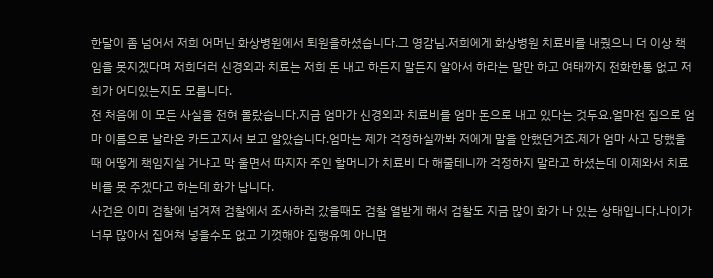한달이 좀 넘어서 저희 어머닌 화상병원에서 퇴원을하셨습니다.그 영감님.저희에게 화상병원 치료비를 내줬으니 더 이상 책임을 못지겠다며 저희더러 신경외과 치료는 저희 돈 내고 하든지 말든지 알아서 하라는 말만 하고 여태까지 전화한통 없고 저희가 어디있는지도 모릅니다.
전 처음에 이 모든 사실을 전혀 몰랐습니다.지금 엄마가 신경외과 치료비를 엄마 돈으로 내고 있다는 것두요.얼마전 집으로 엄마 이름으로 날라온 카드고지서 보고 알았습니다.엄마는 제가 걱정하실까봐 저에게 말을 안했던거죠.제가 엄마 사고 당했을때 어떻게 책임지실 거냐고 막 울면서 따지자 주인 할머니가 치료비 다 해줄테니까 걱정하지 말라고 하셨는데 이제와서 치료비를 못 주겠다고 하는데 화가 납니다.
사건은 이미 검찰에 넘겨져 검찰에서 조사하러 갔을때도 검찰 열받게 해서 검찰도 지금 많이 화가 나 있는 상태입니다.나이가 너무 많아서 집어쳐 넣을수도 없고 기껏해야 집행유예 아니면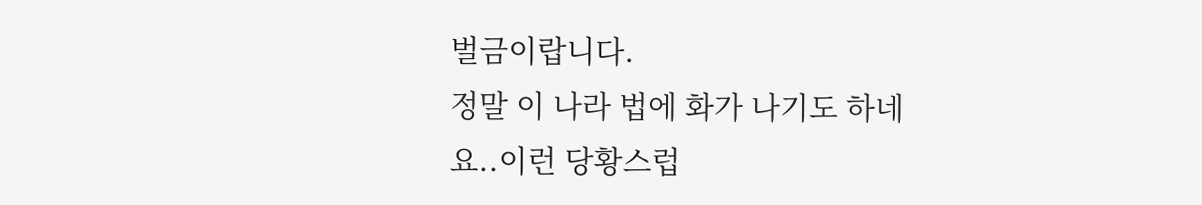벌금이랍니다.
정말 이 나라 법에 화가 나기도 하네요..이런 당황스럽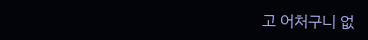고 어처구니 없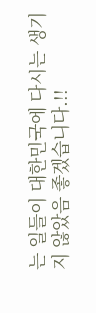는 일들이 대한민국에 다시는 생기지 않았음 좋겠습니다.!!